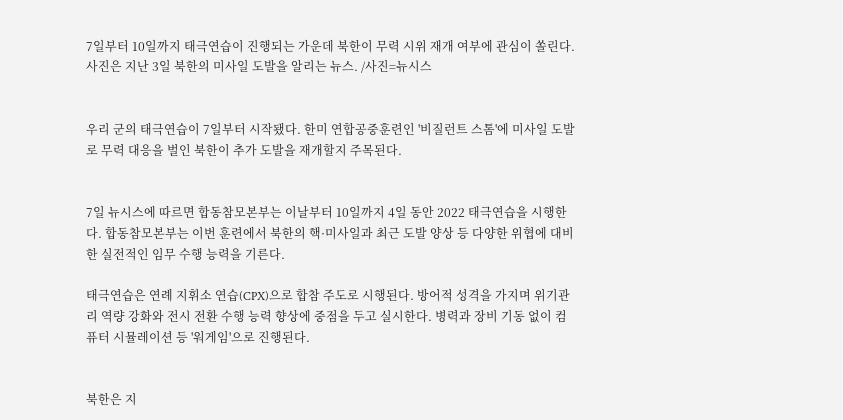7일부터 10일까지 태극연습이 진행되는 가운데 북한이 무력 시위 재개 여부에 관심이 쏠린다. 사진은 지난 3일 북한의 미사일 도발을 알리는 뉴스. /사진=뉴시스


우리 군의 태극연습이 7일부터 시작됐다. 한미 연합공중훈련인 '비질런트 스톰'에 미사일 도발로 무력 대응을 벌인 북한이 추가 도발을 재개할지 주목된다.


7일 뉴시스에 따르면 합동참모본부는 이날부터 10일까지 4일 동안 2022 태극연습을 시행한다. 합동참모본부는 이번 훈련에서 북한의 핵·미사일과 최근 도발 양상 등 다양한 위협에 대비한 실전적인 임무 수행 능력을 기른다.

태극연습은 연례 지휘소 연습(CPX)으로 합참 주도로 시행된다. 방어적 성격을 가지며 위기관리 역량 강화와 전시 전환 수행 능력 향상에 중점을 두고 실시한다. 병력과 장비 기동 없이 컴퓨터 시뮬레이션 등 '워게임'으로 진행된다.


북한은 지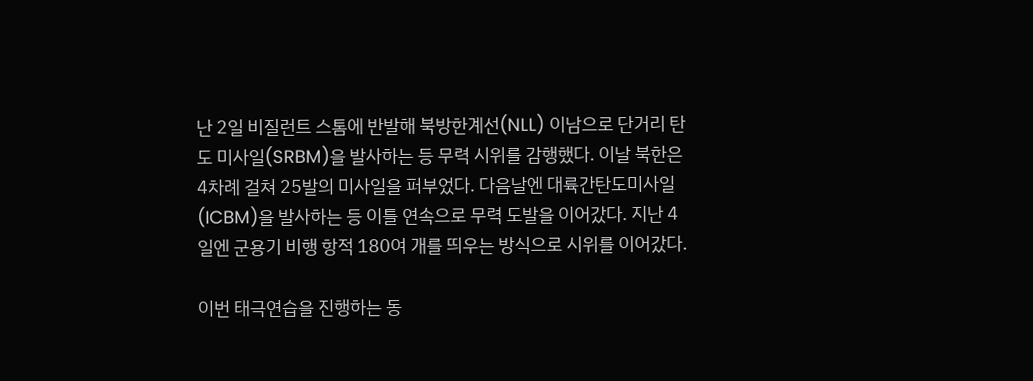난 2일 비질런트 스톰에 반발해 북방한계선(NLL) 이남으로 단거리 탄도 미사일(SRBM)을 발사하는 등 무력 시위를 감행했다. 이날 북한은 4차례 걸쳐 25발의 미사일을 퍼부었다. 다음날엔 대륙간탄도미사일(ICBM)을 발사하는 등 이틀 연속으로 무력 도발을 이어갔다. 지난 4일엔 군용기 비행 항적 180여 개를 띄우는 방식으로 시위를 이어갔다.

이번 태극연습을 진행하는 동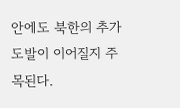안에도 북한의 추가 도발이 이어질지 주목된다.